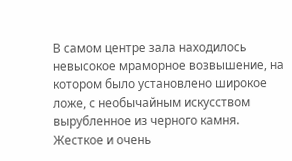В самом центре зала находилось невысокое мраморное возвышение, на котором было установлено широкое ложе, с необычайным искусством вырубленное из черного камня. Жесткое и очень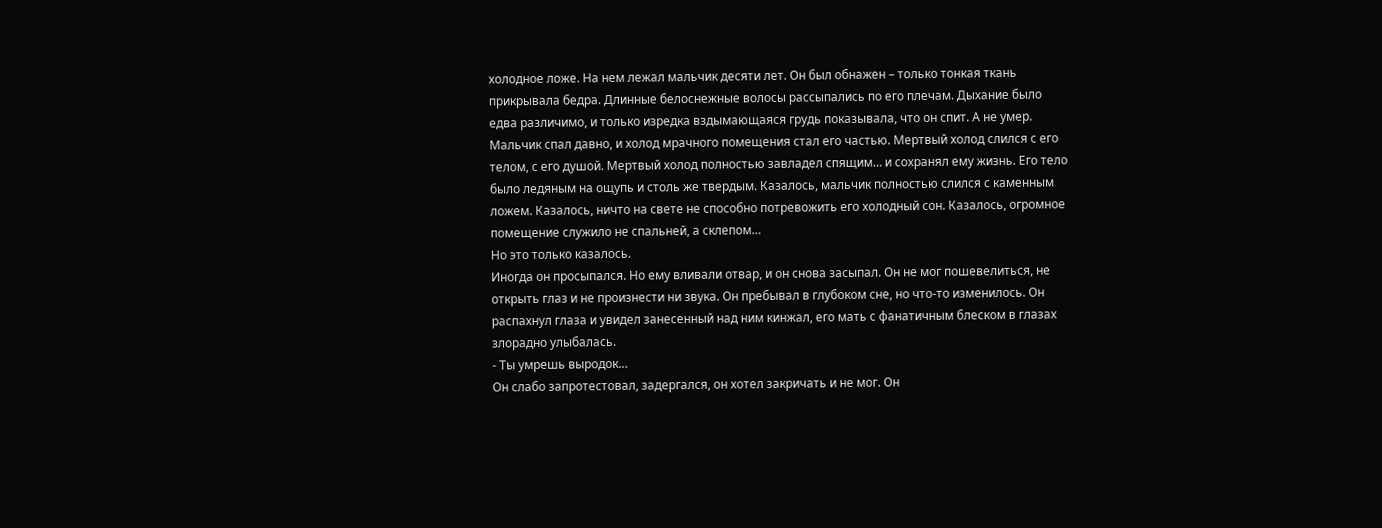холодное ложе. На нем лежал мальчик десяти лет. Он был обнажен – только тонкая ткань прикрывала бедра. Длинные белоснежные волосы рассыпались по его плечам. Дыхание было едва различимо, и только изредка вздымающаяся грудь показывала, что он спит. А не умер.
Мальчик спал давно, и холод мрачного помещения стал его частью. Мертвый холод слился с его телом, с его душой. Мертвый холод полностью завладел спящим… и сохранял ему жизнь. Его тело было ледяным на ощупь и столь же твердым. Казалось, мальчик полностью слился с каменным ложем. Казалось, ничто на свете не способно потревожить его холодный сон. Казалось, огромное помещение служило не спальней, а склепом…
Но это только казалось.
Иногда он просыпался. Но ему вливали отвар, и он снова засыпал. Он не мог пошевелиться, не открыть глаз и не произнести ни звука. Он пребывал в глубоком сне, но что-то изменилось. Он распахнул глаза и увидел занесенный над ним кинжал, его мать с фанатичным блеском в глазах злорадно улыбалась.
- Ты умрешь выродок…
Он слабо запротестовал, задергался, он хотел закричать и не мог. Он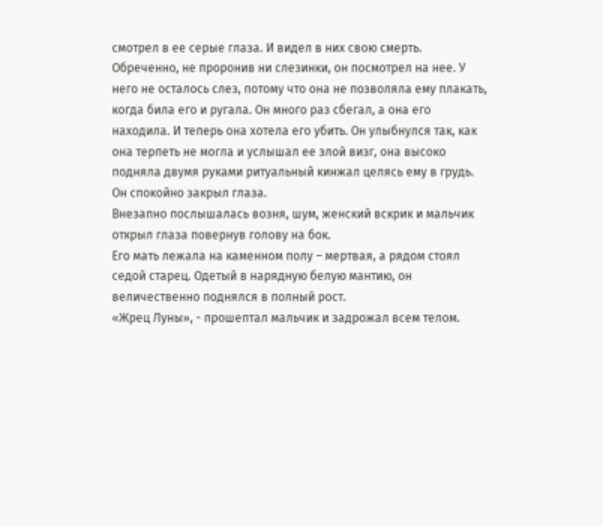смотрел в ее серые глаза. И видел в них свою смерть. Обреченно, не проронив ни слезинки, он посмотрел на нее. У него не осталось слез, потому что она не позволяла ему плакать, когда била его и ругала. Он много раз сбегал, а она его находила. И теперь она хотела его убить. Он улыбнулся так, как она терпеть не могла и услышал ее злой визг, она высоко подняла двумя руками ритуальный кинжал целясь ему в грудь. Он спокойно закрыл глаза.
Внезапно послышалась возня, шум, женский вскрик и мальчик открыл глаза повернув голову на бок.
Его мать лежала на каменном полу – мертвая, а рядом стоял седой старец. Одетый в нарядную белую мантию, он величественно поднялся в полный рост.
«Жрец Луны», - прошептал мальчик и задрожал всем телом.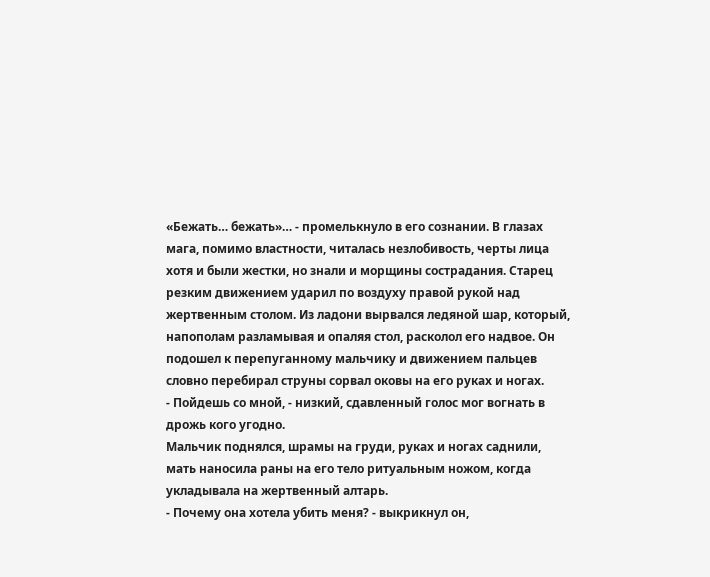«Бежать… бежать»… - промелькнуло в его сознании. В глазах мага, помимо властности, читалась незлобивость, черты лица хотя и были жестки, но знали и морщины сострадания. Старец резким движением ударил по воздуху правой рукой над жертвенным столом. Из ладони вырвался ледяной шар, который, напополам разламывая и опаляя стол, расколол его надвое. Он подошел к перепуганному мальчику и движением пальцев словно перебирал струны сорвал оковы на его руках и ногах.
- Пойдешь со мной, - низкий, сдавленный голос мог вогнать в дрожь кого угодно.
Мальчик поднялся, шрамы на груди, руках и ногах саднили, мать наносила раны на его тело ритуальным ножом, когда укладывала на жертвенный алтарь.
- Почему она хотела убить меня? - выкрикнул он,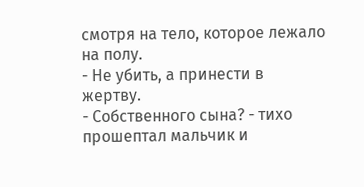смотря на тело, которое лежало на полу.
- Не убить, а принести в жертву.
- Собственного сына? - тихо прошептал мальчик и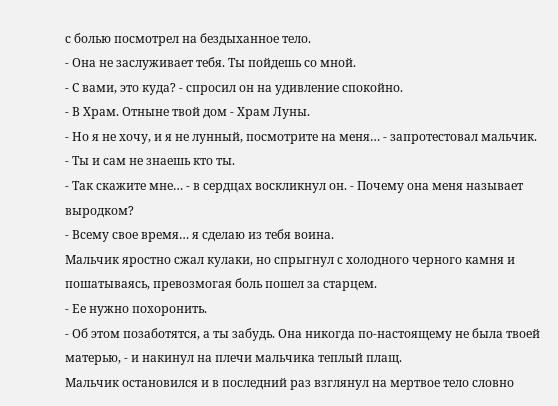с болью посмотрел на бездыханное тело.
- Она не заслуживает тебя. Ты пойдешь со мной.
- С вами, это куда? - спросил он на удивление спокойно.
- В Храм. Отныне твой дом - Храм Луны.
- Но я не хочу, и я не лунный, посмотрите на меня… - запротестовал мальчик.
- Ты и сам не знаешь кто ты.
- Так скажите мне… - в сердцах воскликнул он. - Почему она меня называет выродком?
- Всему свое время… я сделаю из тебя воина.
Мальчик яростно сжал кулаки, но спрыгнул с холодного черного камня и пошатываясь, превозмогая боль пошел за старцем.
- Ее нужно похоронить.
- Об этом позаботятся, а ты забудь. Она никогда по-настоящему не была твоей матерью, - и накинул на плечи мальчика теплый плащ.
Мальчик остановился и в последний раз взглянул на мертвое тело словно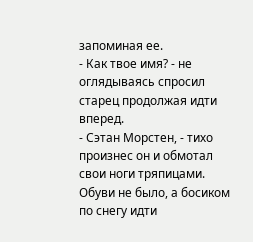запоминая ее.
- Как твое имя? - не оглядываясь спросил старец продолжая идти вперед.
- Сэтан Морстен, - тихо произнес он и обмотал свои ноги тряпицами. Обуви не было, а босиком по снегу идти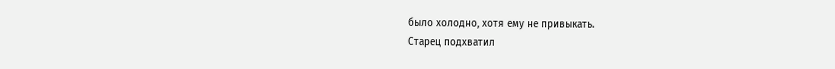было холодно, хотя ему не привыкать.
Старец подхватил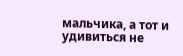мальчика, а тот и удивиться не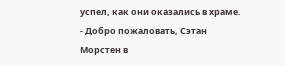успел, как они оказались в храме.
- Добро пожаловать, Сэтан Морстен в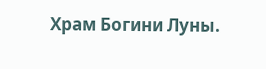Храм Богини Луны.